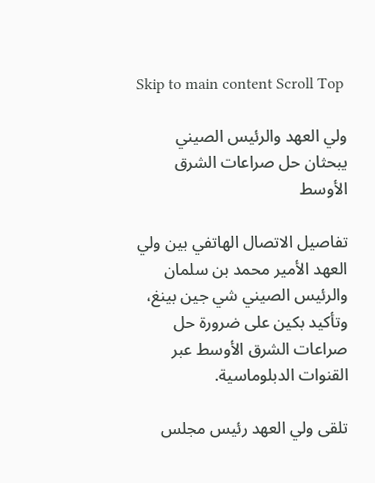Skip to main content Scroll Top

ولي العهد والرئيس الصيني يبحثان حل صراعات الشرق الأوسط

تفاصيل الاتصال الهاتفي بين ولي العهد الأمير محمد بن سلمان والرئيس الصيني شي جين بينغ، وتأكيد بكين على ضرورة حل صراعات الشرق الأوسط عبر القنوات الدبلوماسية.

تلقى ولي العهد رئيس مجلس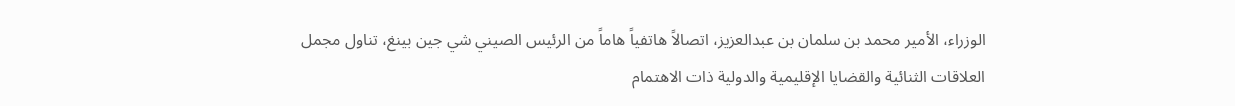الوزراء، الأمير محمد بن سلمان بن عبدالعزيز، اتصالاً هاتفياً هاماً من الرئيس الصيني شي جين بينغ، تناول مجمل العلاقات الثنائية والقضايا الإقليمية والدولية ذات الاهتمام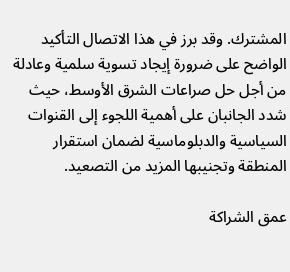المشترك. وقد برز في هذا الاتصال التأكيد الواضح على ضرورة إيجاد تسوية سلمية وعادلة من أجل حل صراعات الشرق الأوسط، حيث شدد الجانبان على أهمية اللجوء إلى القنوات السياسية والدبلوماسية لضمان استقرار المنطقة وتجنيبها المزيد من التصعيد.

عمق الشراكة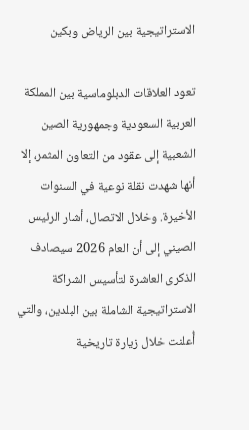الاستراتيجية بين الرياض وبكين

تعود العلاقات الدبلوماسية بين المملكة العربية السعودية وجمهورية الصين الشعبية إلى عقود من التعاون المثمر، إلا أنها شهدت نقلة نوعية في السنوات الأخيرة. وخلال الاتصال، أشار الرئيس الصيني إلى أن العام 2026 سيصادف الذكرى العاشرة لتأسيس الشراكة الاستراتيجية الشاملة بين البلدين، والتي أُعلنت خلال زيارة تاريخية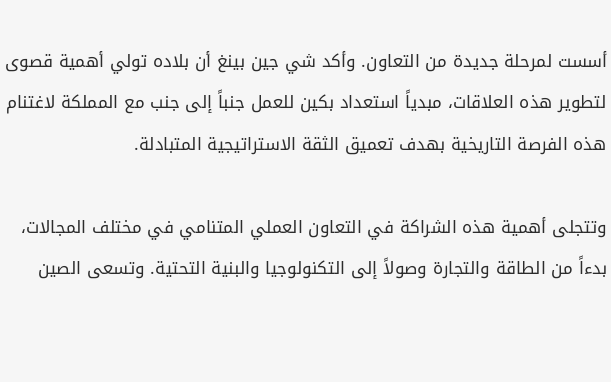أسست لمرحلة جديدة من التعاون. وأكد شي جين بينغ أن بلاده تولي أهمية قصوى لتطوير هذه العلاقات، مبدياً استعداد بكين للعمل جنباً إلى جنب مع المملكة لاغتنام هذه الفرصة التاريخية بهدف تعميق الثقة الاستراتيجية المتبادلة.

وتتجلى أهمية هذه الشراكة في التعاون العملي المتنامي في مختلف المجالات، بدءاً من الطاقة والتجارة وصولاً إلى التكنولوجيا والبنية التحتية. وتسعى الصين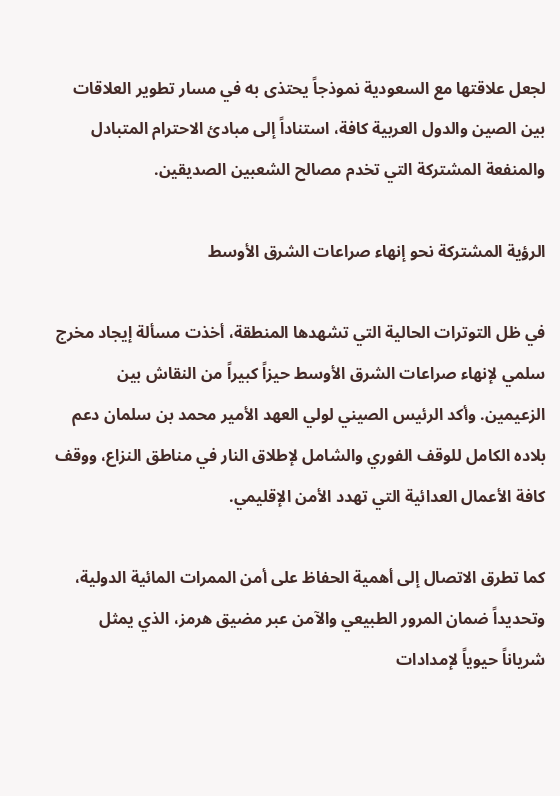لجعل علاقتها مع السعودية نموذجاً يحتذى به في مسار تطوير العلاقات بين الصين والدول العربية كافة، استناداً إلى مبادئ الاحترام المتبادل والمنفعة المشتركة التي تخدم مصالح الشعبين الصديقين.

الرؤية المشتركة نحو إنهاء صراعات الشرق الأوسط

في ظل التوترات الحالية التي تشهدها المنطقة، أخذت مسألة إيجاد مخرج سلمي لإنهاء صراعات الشرق الأوسط حيزاً كبيراً من النقاش بين الزعيمين. وأكد الرئيس الصيني لولي العهد الأمير محمد بن سلمان دعم بلاده الكامل للوقف الفوري والشامل لإطلاق النار في مناطق النزاع، ووقف كافة الأعمال العدائية التي تهدد الأمن الإقليمي.

كما تطرق الاتصال إلى أهمية الحفاظ على أمن الممرات المائية الدولية، وتحديداً ضمان المرور الطبيعي والآمن عبر مضيق هرمز، الذي يمثل شرياناً حيوياً لإمدادات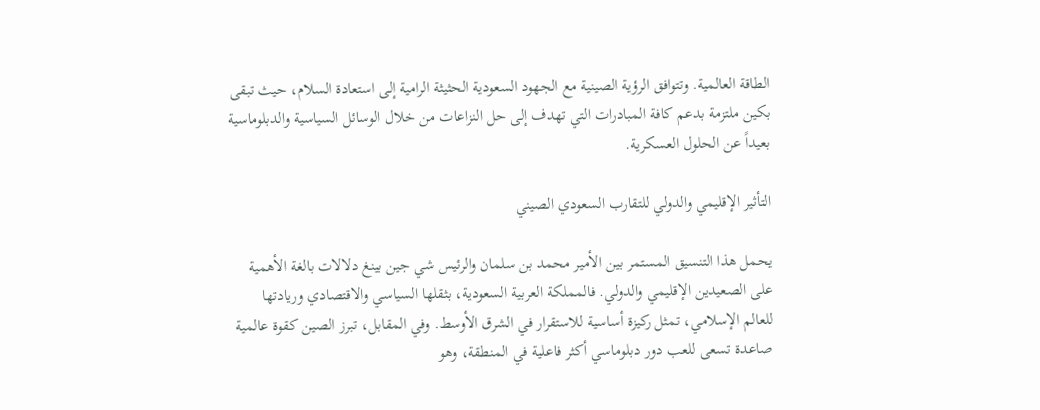الطاقة العالمية. وتتوافق الرؤية الصينية مع الجهود السعودية الحثيثة الرامية إلى استعادة السلام، حيث تبقى بكين ملتزمة بدعم كافة المبادرات التي تهدف إلى حل النزاعات من خلال الوسائل السياسية والدبلوماسية بعيداً عن الحلول العسكرية.

التأثير الإقليمي والدولي للتقارب السعودي الصيني

يحمل هذا التنسيق المستمر بين الأمير محمد بن سلمان والرئيس شي جين بينغ دلالات بالغة الأهمية على الصعيدين الإقليمي والدولي. فالمملكة العربية السعودية، بثقلها السياسي والاقتصادي وريادتها للعالم الإسلامي، تمثل ركيزة أساسية للاستقرار في الشرق الأوسط. وفي المقابل، تبرز الصين كقوة عالمية صاعدة تسعى للعب دور دبلوماسي أكثر فاعلية في المنطقة، وهو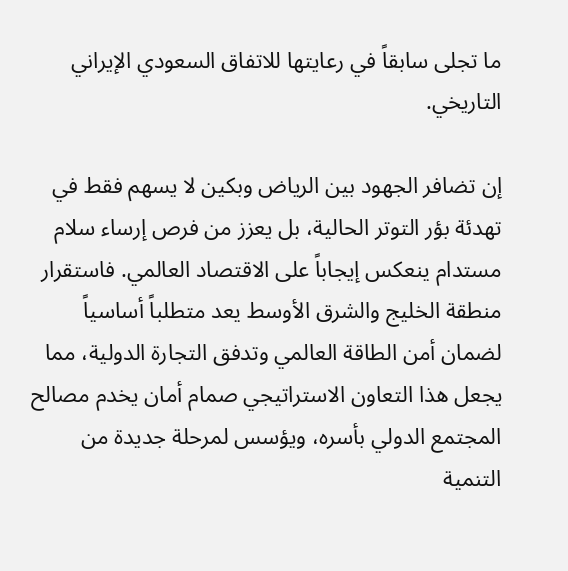ما تجلى سابقاً في رعايتها للاتفاق السعودي الإيراني التاريخي.

إن تضافر الجهود بين الرياض وبكين لا يسهم فقط في تهدئة بؤر التوتر الحالية، بل يعزز من فرص إرساء سلام مستدام ينعكس إيجاباً على الاقتصاد العالمي. فاستقرار منطقة الخليج والشرق الأوسط يعد متطلباً أساسياً لضمان أمن الطاقة العالمي وتدفق التجارة الدولية، مما يجعل هذا التعاون الاستراتيجي صمام أمان يخدم مصالح المجتمع الدولي بأسره، ويؤسس لمرحلة جديدة من التنمية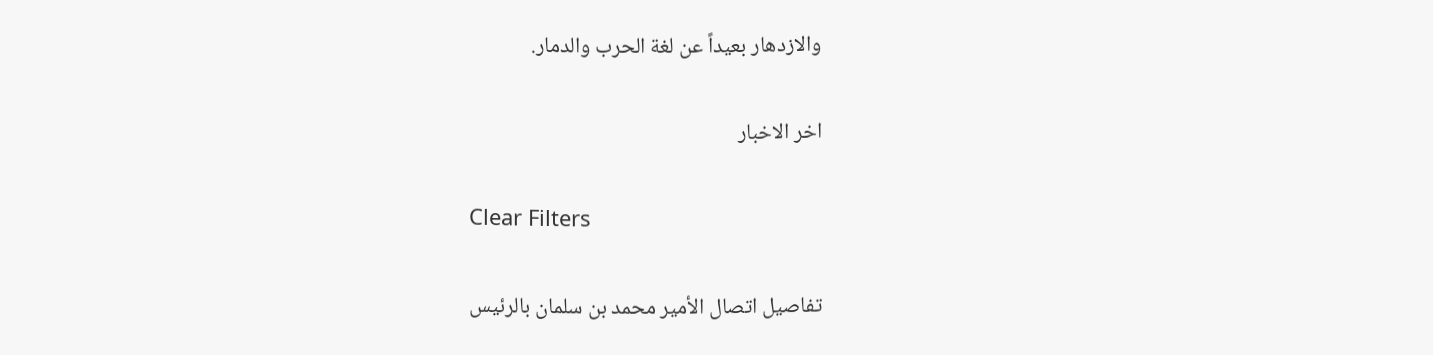والازدهار بعيداً عن لغة الحرب والدمار.

اخر الاخبار

Clear Filters

تفاصيل اتصال الأمير محمد بن سلمان بالرئيس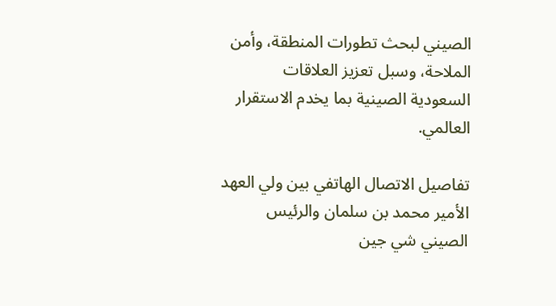الصيني لبحث تطورات المنطقة، وأمن الملاحة، وسبل تعزيز العلاقات السعودية الصينية بما يخدم الاستقرار العالمي.

تفاصيل الاتصال الهاتفي بين ولي العهد الأمير محمد بن سلمان والرئيس الصيني شي جين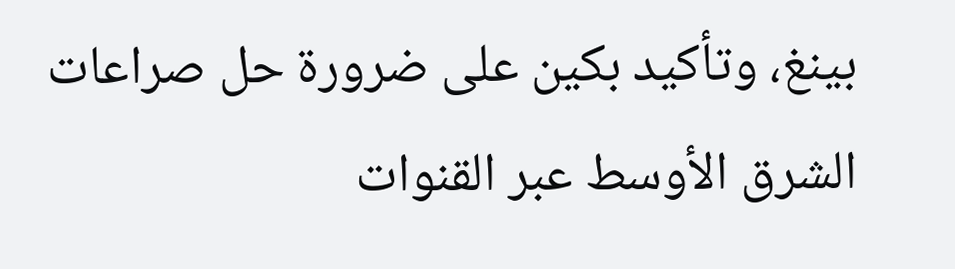بينغ، وتأكيد بكين على ضرورة حل صراعات الشرق الأوسط عبر القنوات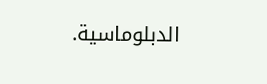الدبلوماسية.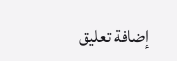إضافة تعليق